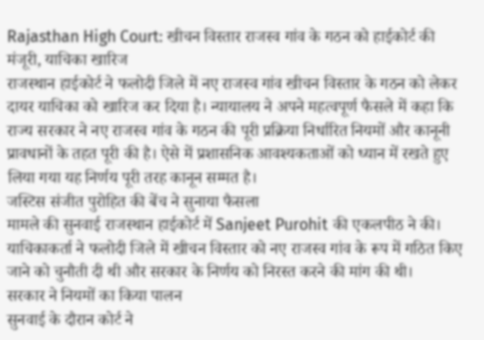Rajasthan High Court: खीचन विस्तार राजस्व गांव के गठन को हाईकोर्ट की मंजूरी, याचिका खारिज
राजस्थान हाईकोर्ट ने फलोदी जिले में नए राजस्व गांव खीचन विस्तार के गठन को लेकर दायर याचिका को खारिज कर दिया है। न्यायालय ने अपने महत्वपूर्ण फैसले में कहा कि राज्य सरकार ने नए राजस्व गांव के गठन की पूरी प्रक्रिया निर्धारित नियमों और कानूनी प्रावधानों के तहत पूरी की है। ऐसे में प्रशासनिक आवश्यकताओं को ध्यान में रखते हुए लिया गया यह निर्णय पूरी तरह कानून सम्मत है।
जस्टिस संजीत पुरोहित की बेंच ने सुनाया फैसला
मामले की सुनवाई राजस्थान हाईकोर्ट में Sanjeet Purohit की एकलपीठ ने की। याचिकाकर्ता ने फलोदी जिले में खीचन विस्तार को नए राजस्व गांव के रूप में गठित किए जाने को चुनौती दी थी और सरकार के निर्णय को निरस्त करने की मांग की थी।
सरकार ने नियमों का किया पालन
सुनवाई के दौरान कोर्ट ने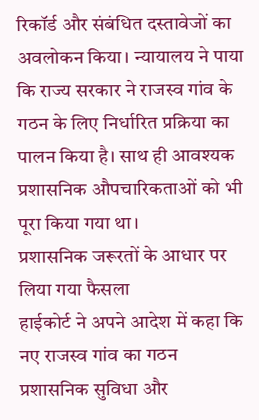रिकॉर्ड और संबंधित दस्तावेजों का अवलोकन किया। न्यायालय ने पाया कि राज्य सरकार ने राजस्व गांव के गठन के लिए निर्धारित प्रक्रिया का पालन किया है। साथ ही आवश्यक प्रशासनिक औपचारिकताओं को भी पूरा किया गया था।
प्रशासनिक जरूरतों के आधार पर लिया गया फैसला
हाईकोर्ट ने अपने आदेश में कहा कि नए राजस्व गांव का गठन प्रशासनिक सुविधा और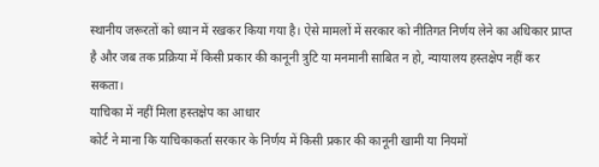स्थानीय जरूरतों को ध्यान में रखकर किया गया है। ऐसे मामलों में सरकार को नीतिगत निर्णय लेने का अधिकार प्राप्त है और जब तक प्रक्रिया में किसी प्रकार की कानूनी त्रुटि या मनमानी साबित न हो, न्यायालय हस्तक्षेप नहीं कर सकता।
याचिका में नहीं मिला हस्तक्षेप का आधार
कोर्ट ने माना कि याचिकाकर्ता सरकार के निर्णय में किसी प्रकार की कानूनी खामी या नियमों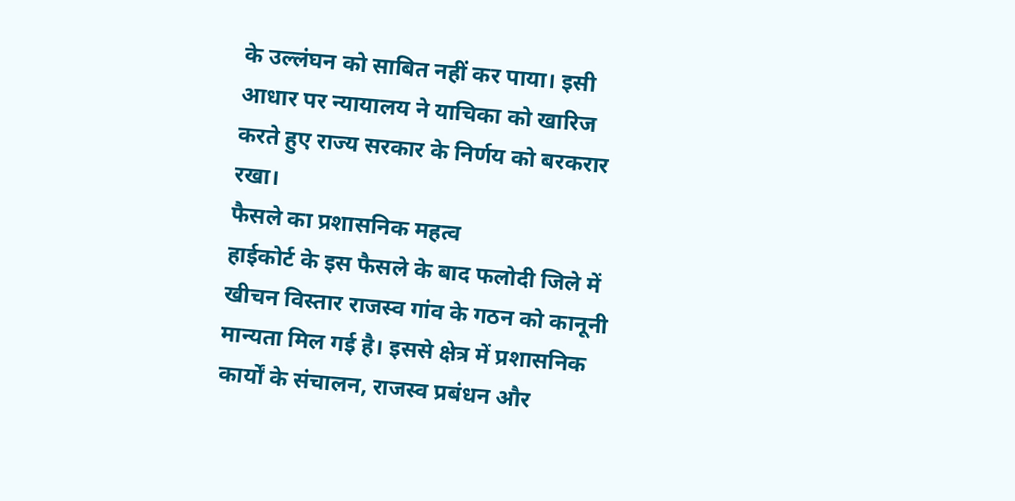के उल्लंघन को साबित नहीं कर पाया। इसी आधार पर न्यायालय ने याचिका को खारिज करते हुए राज्य सरकार के निर्णय को बरकरार रखा।
फैसले का प्रशासनिक महत्व
हाईकोर्ट के इस फैसले के बाद फलोदी जिले में खीचन विस्तार राजस्व गांव के गठन को कानूनी मान्यता मिल गई है। इससे क्षेत्र में प्रशासनिक कार्यों के संचालन, राजस्व प्रबंधन और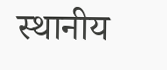स्थानीय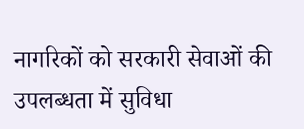नागरिकों को सरकारी सेवाओं की उपलब्धता में सुविधा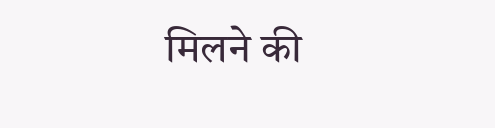मिलने की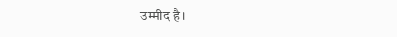उम्मीद है।